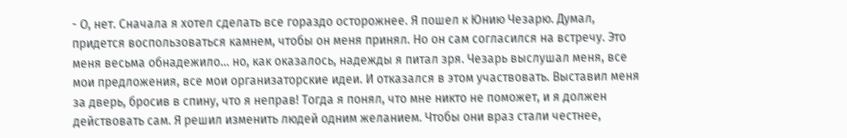- О, нет. Сначала я хотел сделать все гораздо осторожнее. Я пошел к Юнию Чезарю. Думал, придется воспользоваться камнем, чтобы он меня принял. Но он сам согласился на встречу. Это меня весьма обнадежило... но, как оказалось, надежды я питал зря. Чезарь выслушал меня, все мои предложения, все мои организаторские идеи. И отказался в этом участвовать. Выставил меня за дверь, бросив в спину, что я неправ! Тогда я понял, что мне никто не поможет, и я должен действовать сам. Я решил изменить людей одним желанием. Чтобы они враз стали честнее,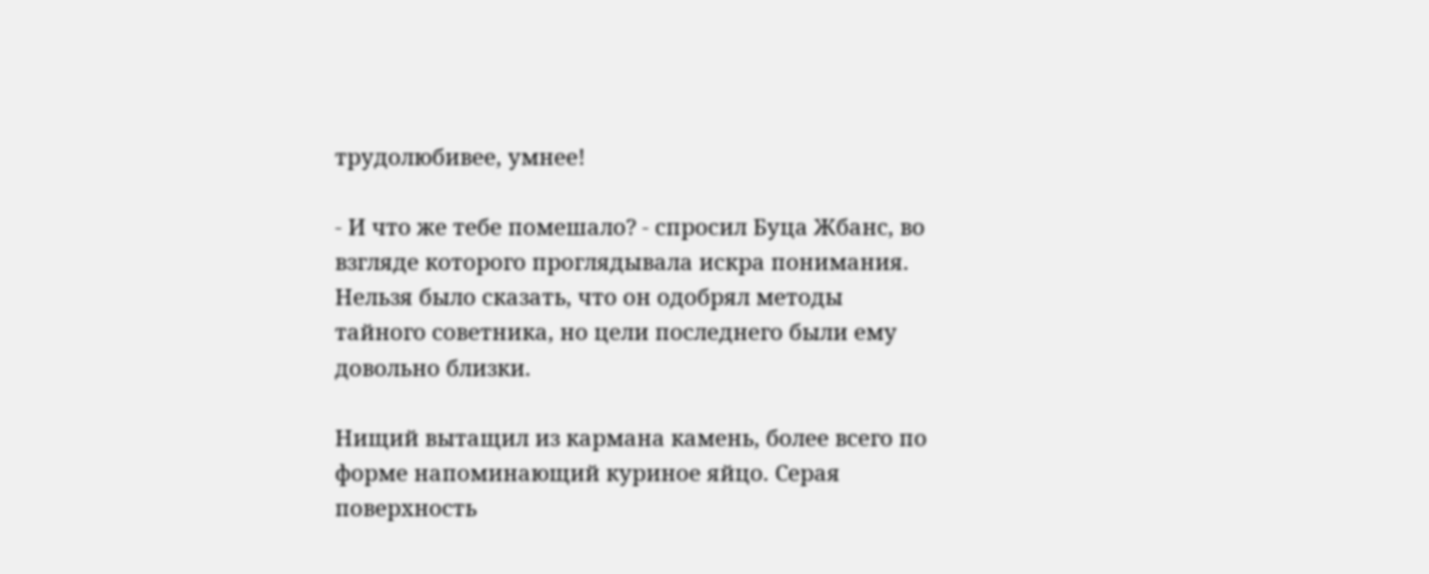трудолюбивее, умнее!

- И что же тебе помешало? - спросил Буца Жбанс, во взгляде которого проглядывала искра понимания. Нельзя было сказать, что он одобрял методы тайного советника, но цели последнего были ему довольно близки.

Нищий вытащил из кармана камень, более всего по форме напоминающий куриное яйцо. Серая поверхность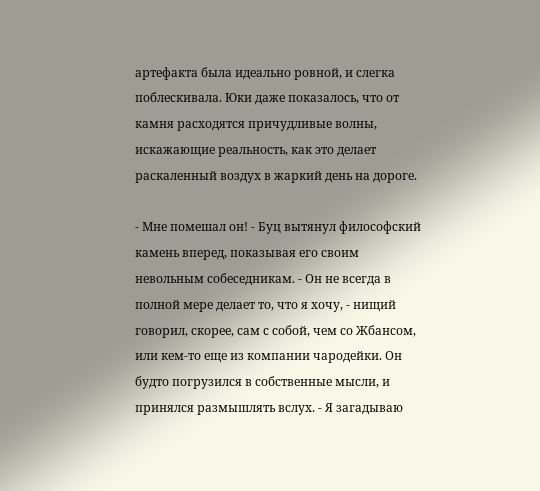артефакта была идеально ровной, и слегка поблескивала. Юки даже показалось, что от камня расходятся причудливые волны, искажающие реальность, как это делает раскаленный воздух в жаркий день на дороге.

- Мне помешал он! - Буц вытянул философский камень вперед, показывая его своим невольным собеседникам. - Он не всегда в полной мере делает то, что я хочу, - нищий говорил, скорее, сам с собой, чем со Жбансом, или кем-то еще из компании чародейки. Он будто погрузился в собственные мысли, и принялся размышлять вслух. - Я загадываю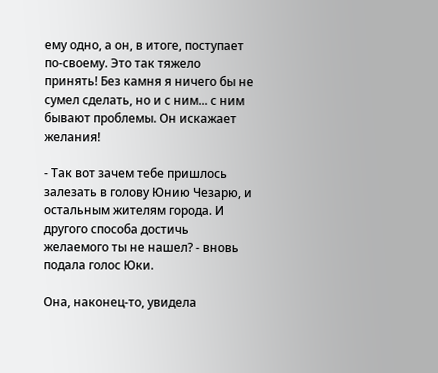ему одно, а он, в итоге, поступает по-своему. Это так тяжело принять! Без камня я ничего бы не сумел сделать, но и с ним... с ним бывают проблемы. Он искажает желания!

- Так вот зачем тебе пришлось залезать в голову Юнию Чезарю, и остальным жителям города. И другого способа достичь желаемого ты не нашел? - вновь подала голос Юки.

Она, наконец-то, увидела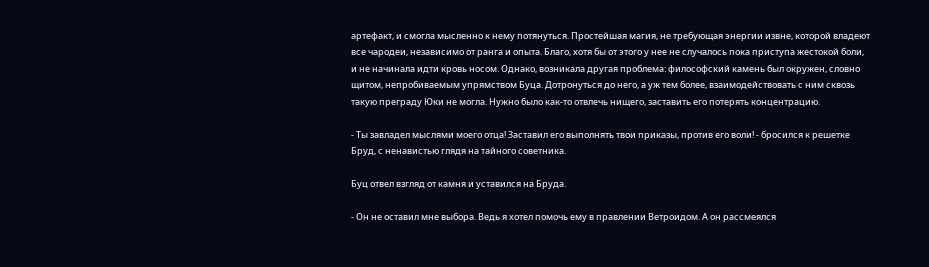артефакт, и смогла мысленно к нему потянуться. Простейшая магия, не требующая энергии извне, которой владеют все чародеи, независимо от ранга и опыта. Благо, хотя бы от этого у нее не случалось пока приступа жестокой боли, и не начинала идти кровь носом. Однако, возникала другая проблема: философский камень был окружен, словно щитом, непробиваемым упрямством Буца. Дотронуться до него, а уж тем более, взаимодействовать с ним сквозь такую преграду Юки не могла. Нужно было как-то отвлечь нищего, заставить его потерять концентрацию.

- Ты завладел мыслями моего отца! Заставил его выполнять твои приказы, против его воли! - бросился к решетке Бруд, с ненавистью глядя на тайного советника.

Буц отвел взгляд от камня и уставился на Бруда.

- Он не оставил мне выбора. Ведь я хотел помочь ему в правлении Ветроидом. А он рассмеялся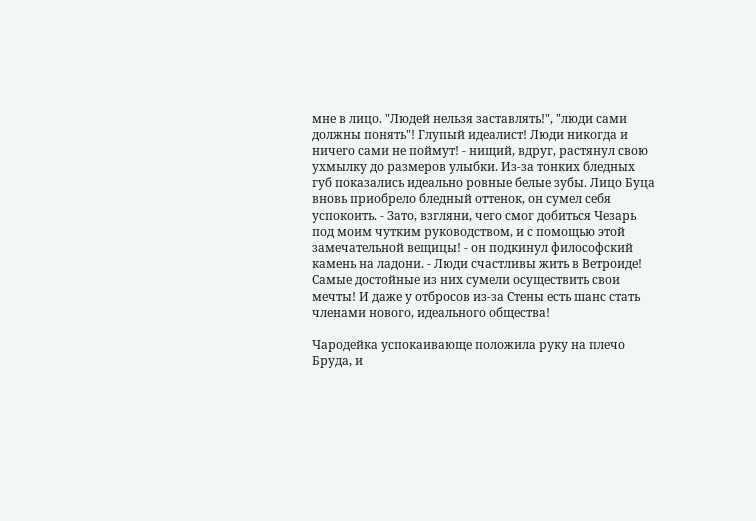мне в лицо. "Людей нельзя заставлять!", "люди сами должны понять"! Глупый идеалист! Люди никогда и ничего сами не поймут! - нищий, вдруг, растянул свою ухмылку до размеров улыбки. Из-за тонких бледных губ показались идеально ровные белые зубы. Лицо Буца вновь приобрело бледный оттенок, он сумел себя успокоить. - Зато, взгляни, чего смог добиться Чезарь под моим чутким руководством, и с помощью этой замечательной вещицы! - он подкинул философский камень на ладони. - Люди счастливы жить в Ветроиде! Самые достойные из них сумели осуществить свои мечты! И даже у отбросов из-за Стены есть шанс стать членами нового, идеального общества!

Чародейка успокаивающе положила руку на плечо Бруда, и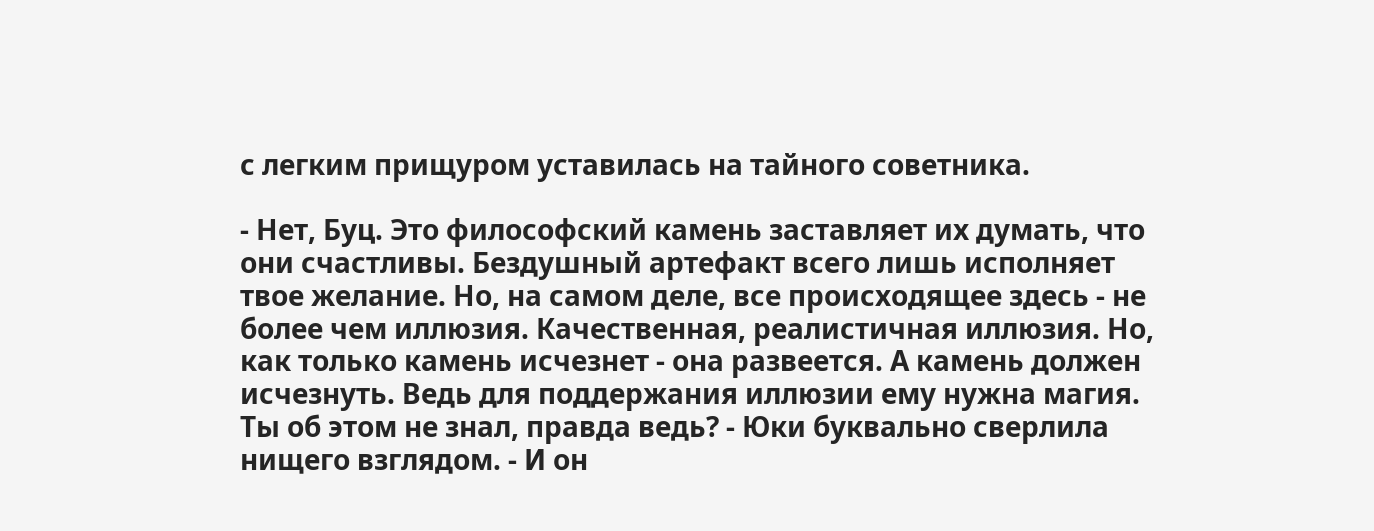с легким прищуром уставилась на тайного советника.

- Нет, Буц. Это философский камень заставляет их думать, что они счастливы. Бездушный артефакт всего лишь исполняет твое желание. Но, на самом деле, все происходящее здесь - не более чем иллюзия. Качественная, реалистичная иллюзия. Но, как только камень исчезнет - она развеется. А камень должен исчезнуть. Ведь для поддержания иллюзии ему нужна магия. Ты об этом не знал, правда ведь? - Юки буквально сверлила нищего взглядом. - И он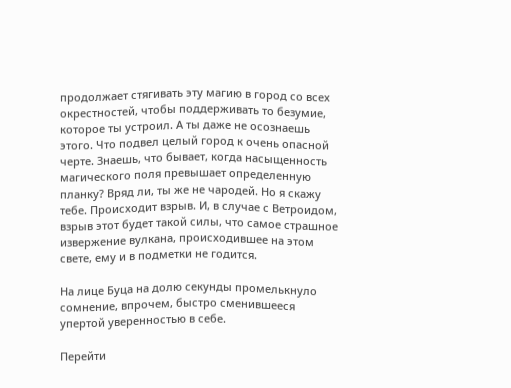продолжает стягивать эту магию в город со всех окрестностей, чтобы поддерживать то безумие, которое ты устроил. А ты даже не осознаешь этого. Что подвел целый город к очень опасной черте. Знаешь, что бывает, когда насыщенность магического поля превышает определенную планку? Вряд ли, ты же не чародей. Но я скажу тебе. Происходит взрыв. И, в случае с Ветроидом, взрыв этот будет такой силы, что самое страшное извержение вулкана, происходившее на этом свете, ему и в подметки не годится.

На лице Буца на долю секунды промелькнуло сомнение, впрочем, быстро сменившееся упертой уверенностью в себе.

Перейти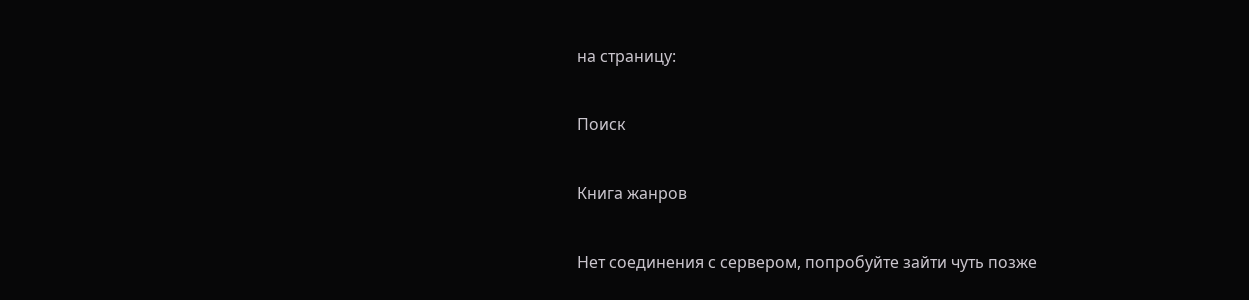на страницу:

Поиск

Книга жанров

Нет соединения с сервером, попробуйте зайти чуть позже